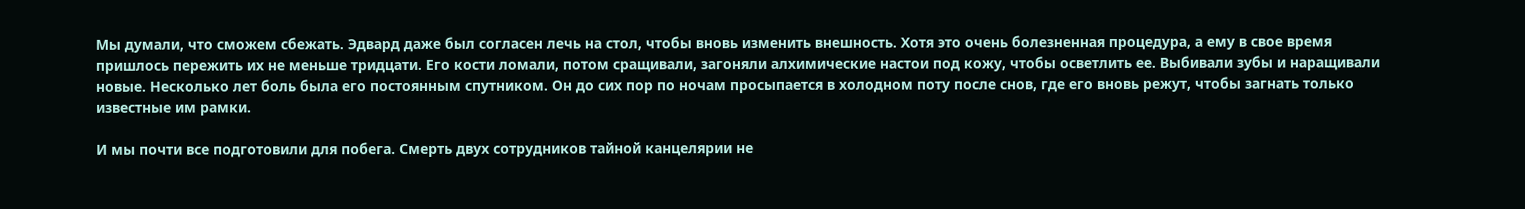Мы думали, что сможем сбежать. Эдвард даже был согласен лечь на стол, чтобы вновь изменить внешность. Хотя это очень болезненная процедура, а ему в свое время пришлось пережить их не меньше тридцати. Его кости ломали, потом сращивали, загоняли алхимические настои под кожу, чтобы осветлить ее. Выбивали зубы и наращивали новые. Несколько лет боль была его постоянным спутником. Он до сих пор по ночам просыпается в холодном поту после снов, где его вновь режут, чтобы загнать только известные им рамки.

И мы почти все подготовили для побега. Смерть двух сотрудников тайной канцелярии не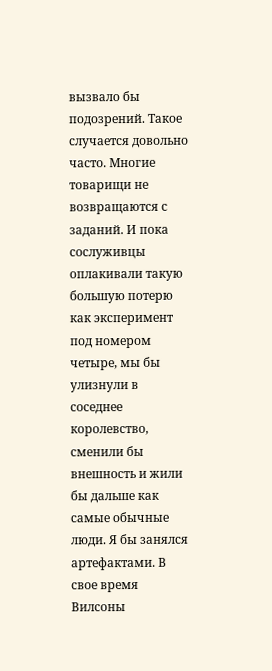вызвало бы подозрений. Такое случается довольно часто. Многие товарищи не возвращаются с заданий. И пока сослуживцы оплакивали такую большую потерю как эксперимент под номером четыре, мы бы улизнули в соседнее королевство, сменили бы внешность и жили бы дальше как самые обычные люди. Я бы занялся артефактами. В свое время Вилсоны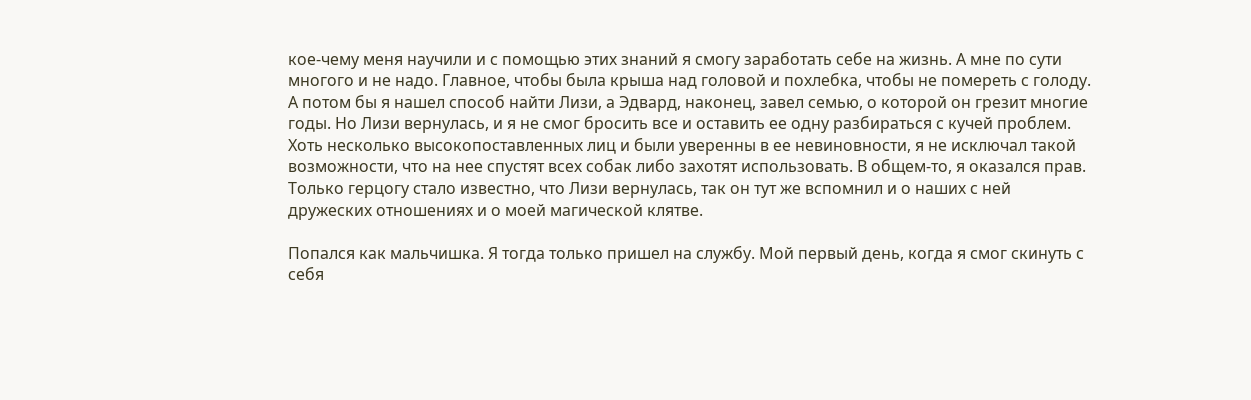кое-чему меня научили и с помощью этих знаний я смогу заработать себе на жизнь. А мне по сути многого и не надо. Главное, чтобы была крыша над головой и похлебка, чтобы не помереть с голоду. А потом бы я нашел способ найти Лизи, а Эдвард, наконец, завел семью, о которой он грезит многие годы. Но Лизи вернулась, и я не смог бросить все и оставить ее одну разбираться с кучей проблем. Хоть несколько высокопоставленных лиц и были уверенны в ее невиновности, я не исключал такой возможности, что на нее спустят всех собак либо захотят использовать. В общем-то, я оказался прав. Только герцогу стало известно, что Лизи вернулась, так он тут же вспомнил и о наших с ней дружеских отношениях и о моей магической клятве.

Попался как мальчишка. Я тогда только пришел на службу. Мой первый день, когда я смог скинуть с себя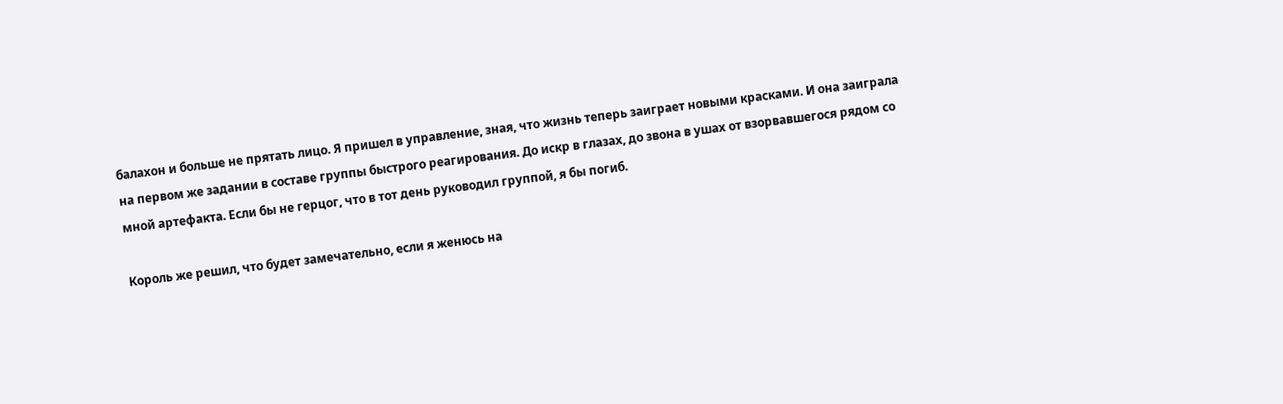балахон и больше не прятать лицо. Я пришел в управление, зная, что жизнь теперь заиграет новыми красками. И она заиграла на первом же задании в составе группы быстрого реагирования. До искр в глазах, до звона в ушах от взорвавшегося рядом со мной артефакта. Если бы не герцог, что в тот день руководил группой, я бы погиб.

Король же решил, что будет замечательно, если я женюсь на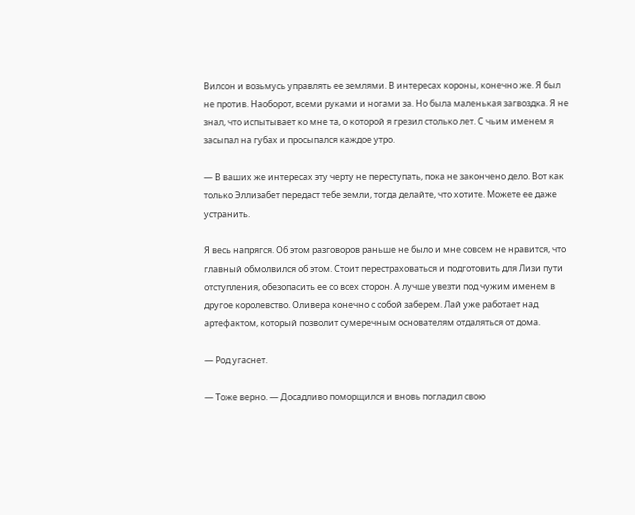Вилсон и возьмусь управлять ее землями. В интересах короны, конечно же. Я был не против. Наоборот, всеми руками и ногами за. Но была маленькая загвоздка. Я не знал, что испытывает ко мне та, о которой я грезил столько лет. С чьим именем я засыпал на губах и просыпался каждое утро.

— В ваших же интересах эту черту не переступать, пока не закончено дело. Вот как только Эллизабет передаст тебе земли, тогда делайте, что хотите. Можете ее даже устранить.

Я весь напрягся. Об этом разговоров раньше не было и мне совсем не нравится, что главный обмолвился об этом. Стоит перестраховаться и подготовить для Лизи пути отступления, обезопасить ее со всех сторон. А лучше увезти под чужим именем в другое королевство. Оливера конечно с собой заберем. Лай уже работает над артефактом, который позволит сумеречным основателям отдаляться от дома.

— Род угаснет.

— Тоже верно. — Досадливо поморщился и вновь погладил свою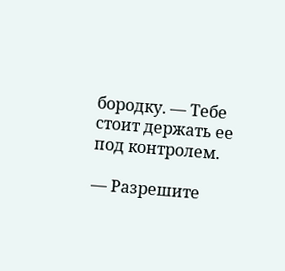бородку. — Тебе стоит держать ее под контролем.

— Разрешите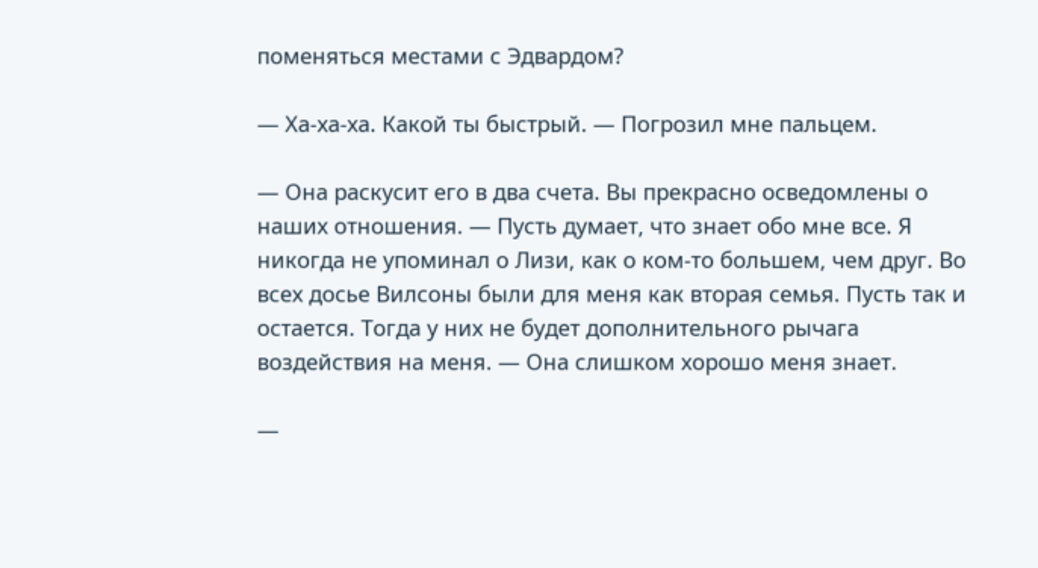поменяться местами с Эдвардом?

— Ха-ха-ха. Какой ты быстрый. — Погрозил мне пальцем.

— Она раскусит его в два счета. Вы прекрасно осведомлены о наших отношения. — Пусть думает, что знает обо мне все. Я никогда не упоминал о Лизи, как о ком-то большем, чем друг. Во всех досье Вилсоны были для меня как вторая семья. Пусть так и остается. Тогда у них не будет дополнительного рычага воздействия на меня. — Она слишком хорошо меня знает.

—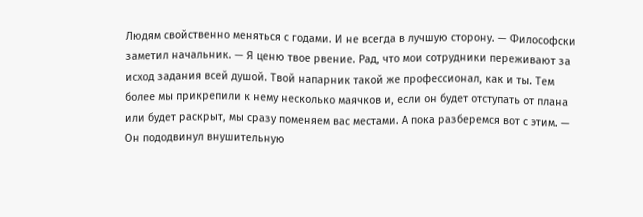Людям свойственно меняться с годами. И не всегда в лучшую сторону. — Философски заметил начальник. — Я ценю твое рвение. Рад, что мои сотрудники переживают за исход задания всей душой. Твой напарник такой же профессионал, как и ты. Тем более мы прикрепили к нему несколько маячков и, если он будет отступать от плана или будет раскрыт, мы сразу поменяем вас местами. А пока разберемся вот с этим. — Он пододвинул внушительную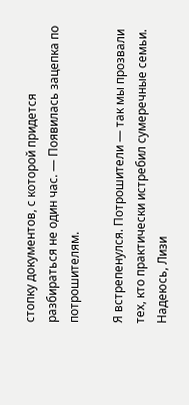стопку документов, с которой придется разбираться не один час. — Появилась зацепка по потрошителям.

Я встрепенулся. Потрошители — так мы прозвали тех, кто практически истребил сумеречные семьи. Надеюсь, Лизи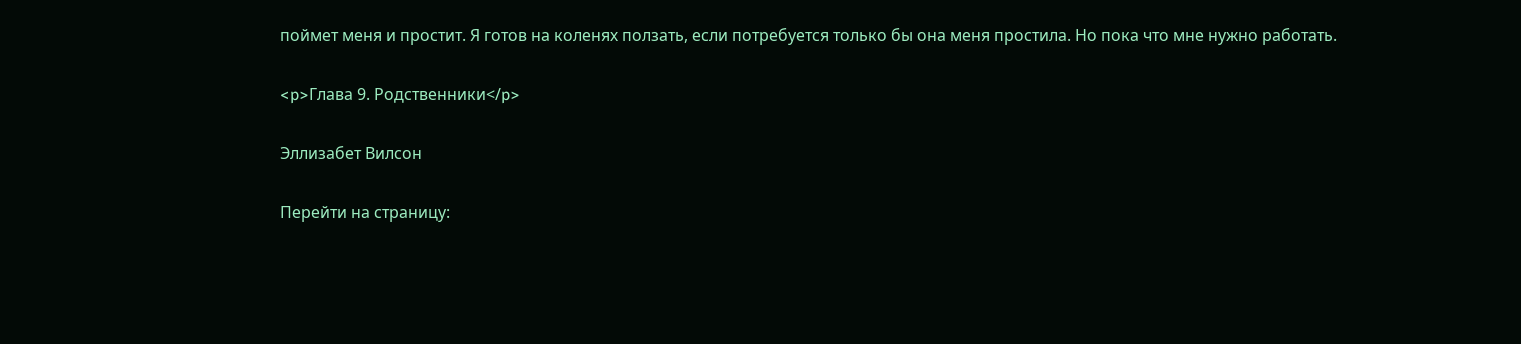поймет меня и простит. Я готов на коленях ползать, если потребуется только бы она меня простила. Но пока что мне нужно работать.

<p>Глава 9. Родственники</p>

Эллизабет Вилсон

Перейти на страницу: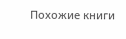Похожие книги